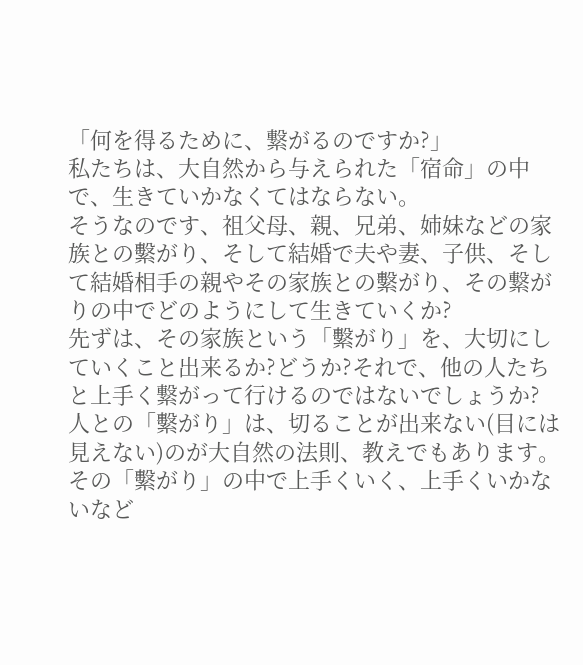「何を得るために、繋がるのですか?」
私たちは、大自然から与えられた「宿命」の中で、生きていかなくてはならない。
そうなのです、祖父母、親、兄弟、姉妹などの家族との繫がり、そして結婚で夫や妻、子供、そして結婚相手の親やその家族との繫がり、その繋がりの中でどのようにして生きていくか?
先ずは、その家族という「繫がり」を、大切にしていくこと出来るか?どうか?それで、他の人たちと上手く繋がって行けるのではないでしょうか?
人との「繫がり」は、切ることが出来ない(目には見えない)のが大自然の法則、教えでもあります。
その「繫がり」の中で上手くいく、上手くいかないなど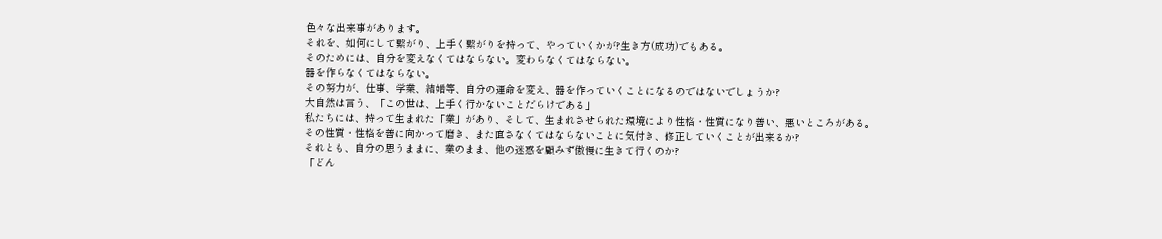色々な出来事があります。
それを、如何にして繫がり、上手く繫がりを持って、やっていくかが?生き方(成功)でもある。
そのためには、自分を変えなくてはならない。変わらなくてはならない。
器を作らなくてはならない。
その努力が、仕事、学業、結婚等、自分の運命を変え、器を作っていくことになるのではないでしょうか?
大自然は言う、「この世は、上手く行かないことだらけである」
私たちには、持って生まれた「業」があり、そして、生まれさせられた環境により性格・性質になり善い、悪いところがある。
その性質・性格を善に向かって磨き、また直さなくてはならないことに気付き、修正していくことが出来るか?
それとも、自分の思うままに、業のまま、他の迷惑を顧みず傲慢に生きて行くのか?
「どん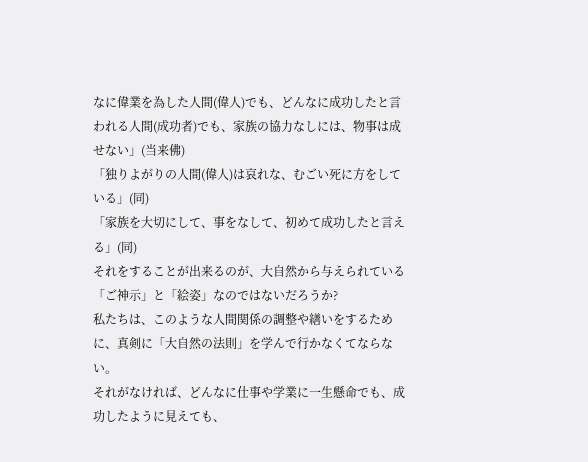なに偉業を為した人間(偉人)でも、どんなに成功したと言われる人間(成功者)でも、家族の協力なしには、物事は成せない」(当来佛)
「独りよがりの人間(偉人)は哀れな、むごい死に方をしている」(同)
「家族を大切にして、事をなして、初めて成功したと言える」(同)
それをすることが出来るのが、大自然から与えられている「ご神示」と「絵姿」なのではないだろうか?
私たちは、このような人間関係の調整や繕いをするために、真剣に「大自然の法則」を学んで行かなくてならない。
それがなければ、どんなに仕事や学業に一生懸命でも、成功したように見えても、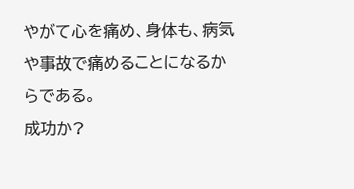やがて心を痛め、身体も、病気や事故で痛めることになるからである。
成功か?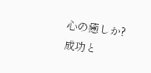心の癒しか?成功と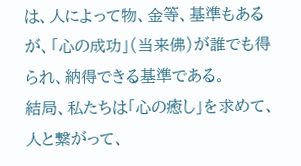は、人によって物、金等、基準もあるが、「心の成功」(当来佛)が誰でも得られ、納得できる基準である。
結局、私たちは「心の癒し」を求めて、人と繋がって、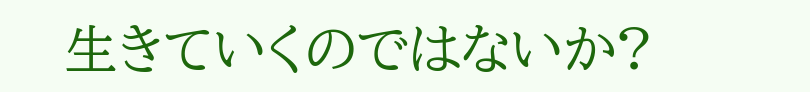生きていくのではないか?